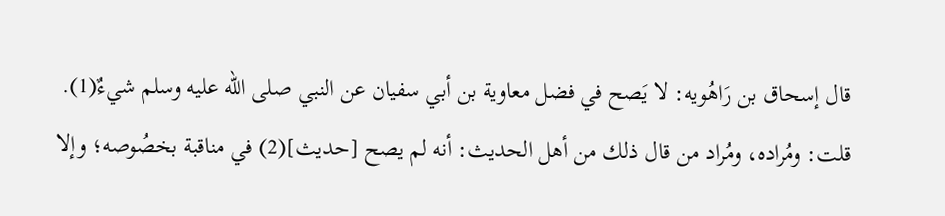قال إسحاق بن رَاهُويه: لا يَصح في فضل معاوية بن أبي سفيان عن النبي صلى الله عليه وسلم شيءٌ(1).
قلت: ومُراده، ومُراد من قال ذلك من أهل الحديث: أنه لم يصح [حديث](2) في مناقبة بخصُوصه؛ وإلا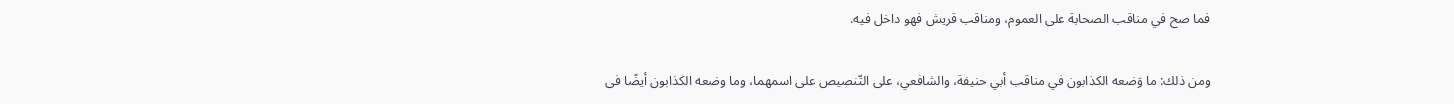فما صح في مناقب الصحابة على العموم، ومناقب قريش فهو داخل فيه.

ومن ذلك: ما وَضعه الكذابون في‌‌ مناقب أبي حنيفة، والشافعي، على التّنصيص على اسمهما، وما وضعه الكذابون أيضًا فى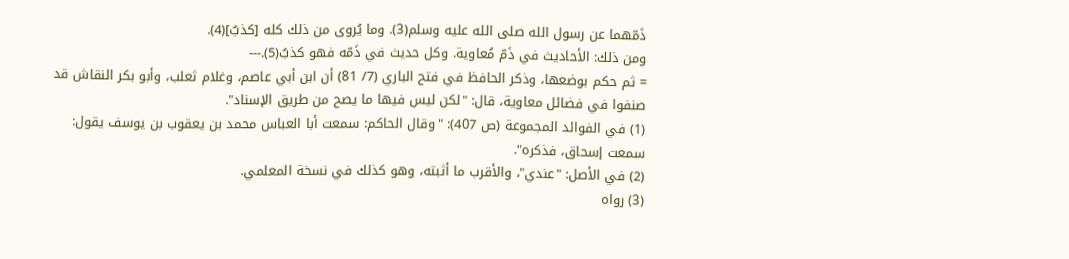ذَمّهما عن رسول الله صلى الله عليه وسلم(3). وما يُروى من ذلك كله [كذبٌ](4).
ومن ذلك: الأحاديث في ذَمّ مُعاوية. وكل حديث في ذَمّه فهو كذبٌ(5).---
= ثم حكم بوضعها، وذكر الحافظ في فتح الباري (7/ 81) أن ابن أبي عاصم، وغلام ثعلب، وأبو بكر النقاش قد صنفوا في فضائل معاوية، قال: "لكن ليس فيها ما يصح من طريق الإسناد".
(1) في الفوائد المجموعة (ص 407): "وقال الحاكم: سمعت أبا العباس محمد بن يعقوب بن يوسف يقول: سمعت إسحاق، فذكره".
(2) في الأصل: "عندي"، والأقرب ما أثبته، وهو كذلك في نسخة المعلمي.
(3) رواه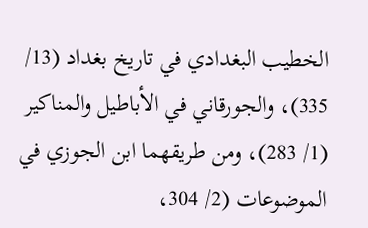الخطيب البغدادي في تاريخ بغداد (13/ 335)، والجورقاني في الأباطيل والمناكير (1/ 283)، ومن طريقهما ابن الجوزي في الموضوعات (2/ 304،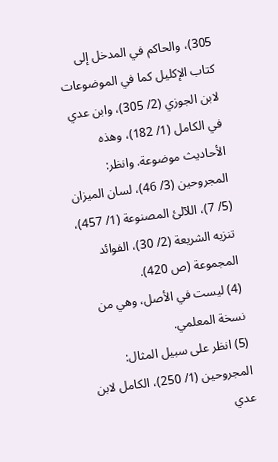305)، والحاكم في المدخل إلى كتاب الإكليل كما في الموضوعات لابن الجوزي (2/ 305)، وابن عدي في الكامل (1/ 182)، وهذه الأحاديث موضوعة. وانظر: المجروحين (3/ 46)، لسان الميزان (5/ 7)، اللآلئ المصنوعة (1/ 457)، تنزيه الشريعة (2/ 30)، الفوائد المجموعة (ص 420).
(4) ليست في الأصل، وهي من نسخة المعلمي.
(5) انظر على سبيل المثال: المجروحين (1/ 250)، الكامل لابن عدي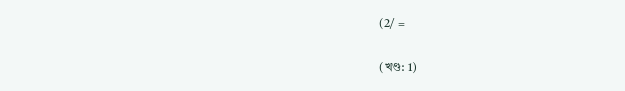(2/ =

(খণ্ড: 1)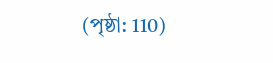(পৃষ্ঠা: 110)